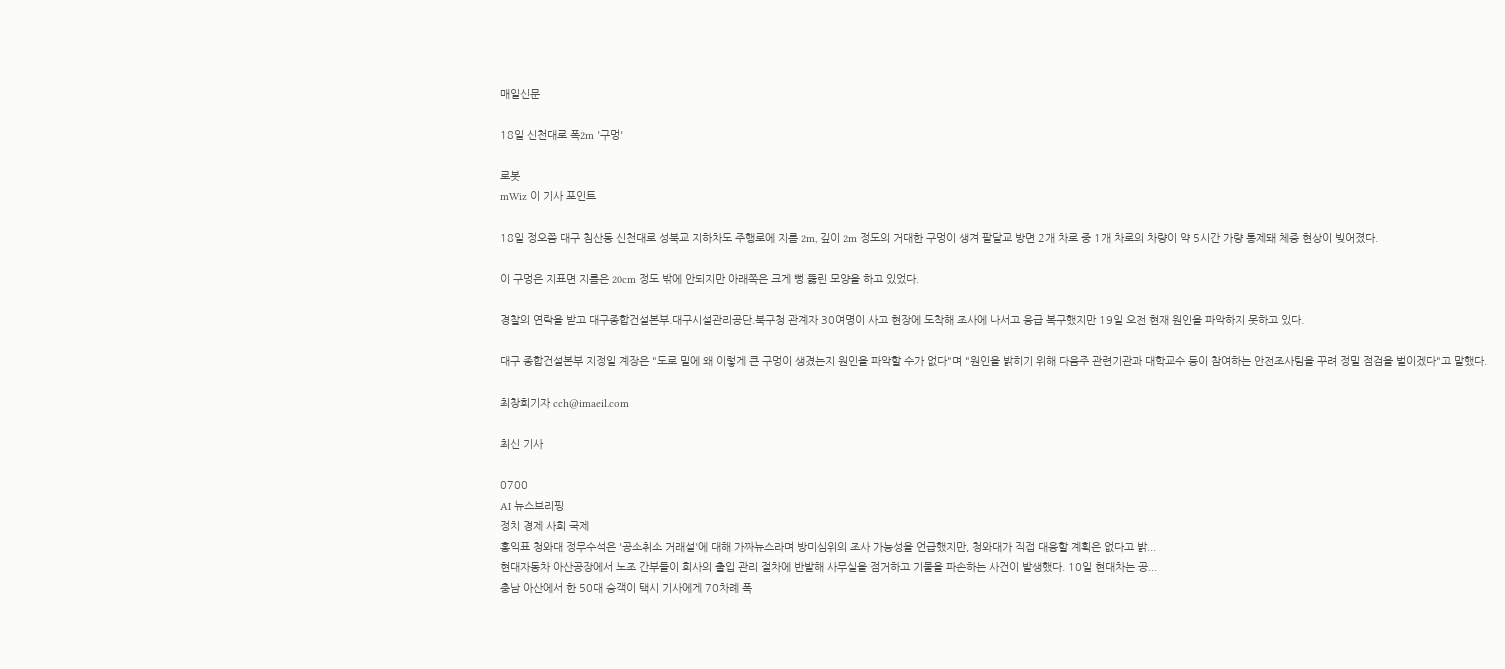매일신문

18일 신천대로 폭2m '구멍'

로봇
mWiz 이 기사 포인트

18일 정오쯤 대구 침산동 신천대로 성북교 지하차도 주행로에 지름 2m, 깊이 2m 정도의 거대한 구멍이 생겨 팔달교 방면 2개 차로 중 1개 차로의 차량이 약 5시간 가량 통제돼 체증 현상이 빚어졌다.

이 구멍은 지표면 지름은 20cm 정도 밖에 안되지만 아래쪽은 크게 뻥 뚫린 모양을 하고 있었다.

경찰의 연락을 받고 대구종합건설본부.대구시설관리공단.북구청 관계자 30여명이 사고 현장에 도착해 조사에 나서고 응급 복구했지만 19일 오전 현재 원인을 파악하지 못하고 있다.

대구 종합건설본부 지정일 계장은 "도로 밑에 왜 이렇게 큰 구멍이 생겼는지 원인을 파악할 수가 없다"며 "원인을 밝히기 위해 다음주 관련기관과 대학교수 등이 참여하는 안전조사팀을 꾸려 정밀 점검을 벌이겠다"고 말했다.

최창희기자 cch@imaeil.com

최신 기사

0700
AI 뉴스브리핑
정치 경제 사회 국제
홍익표 청와대 정무수석은 '공소취소 거래설'에 대해 가짜뉴스라며 방미심위의 조사 가능성을 언급했지만, 청와대가 직접 대응할 계획은 없다고 밝...
현대자동차 아산공장에서 노조 간부들이 회사의 출입 관리 절차에 반발해 사무실을 점거하고 기물을 파손하는 사건이 발생했다. 10일 현대차는 공...
충남 아산에서 한 50대 승객이 택시 기사에게 70차례 폭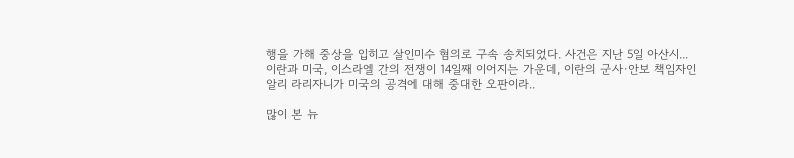행을 가해 중상을 입히고 살인미수 혐의로 구속 송치되었다. 사건은 지난 5일 아산시...
이란과 미국, 이스라엘 간의 전쟁이 14일째 이어지는 가운데, 이란의 군사·안보 책임자인 알리 라리자니가 미국의 공격에 대해 중대한 오판이라..

많이 본 뉴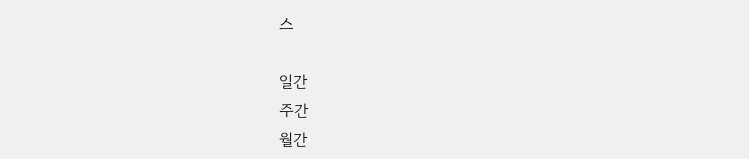스

일간
주간
월간